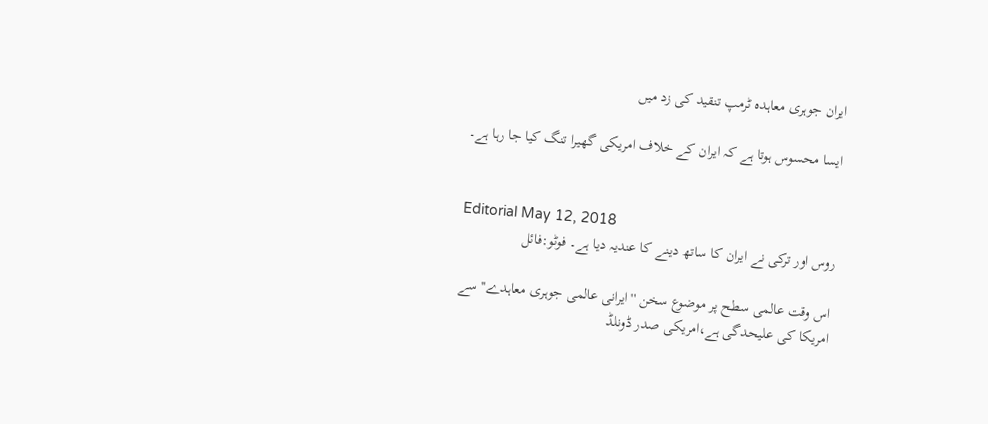ایران جوہری معاہدہ ٹرمپ تنقید کی زد میں

ایسا محسوس ہوتا ہے کہ ایران کے خلاف امریکی گھیرا تنگ کیا جا رہا ہے۔


Editorial May 12, 2018
روس اور ترکی نے ایران کا ساتھ دینے کا عندیہ دیا ہے۔ فوٹو:فائل

اس وقت عالمی سطح پر موضوع سخن ''ایرانی عالمی جوہری معاہدے'' سے امریکا کی علیحدگی ہے،امریکی صدر ڈونلڈ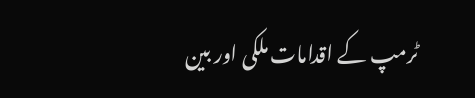ٹرمپ کے اقدامات ملکی اور بین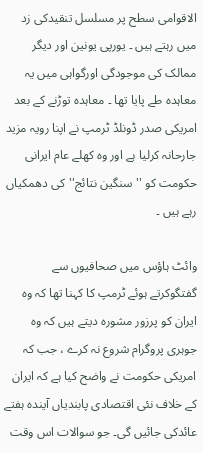الاقوامی سطح پر مسلسل تنقیدکی زد میں رہتے ہیں ۔ یورپی یونین اور دیگر ممالک کی موجودگی اورگواہی میں یہ معاہدہ طے پایا تھا ۔ معاہدہ توڑنے کے بعد امریکی صدر ڈونلڈ ٹرمپ نے اپنا رویہ مزید جارحانہ کرلیا ہے اور وہ کھلے عام ایرانی حکومت کو ''سنگین نتائج''کی دھمکیاں رہے ہیں ۔

وائٹ ہاؤس میں صحافیوں سے گفتگوکرتے ہوئے ٹرمپ کا کہنا تھا کہ وہ ایران کو پرزور مشورہ دیتے ہیں کہ وہ جوہری پروگرام شروع نہ کرے ، جب کہ امریکی حکومت نے واضح کیا ہے کہ ایران کے خلاف نئی اقتصادی پابندیاں آیندہ ہفتے عائدکی جائیں گی۔ جو سوالات اس وقت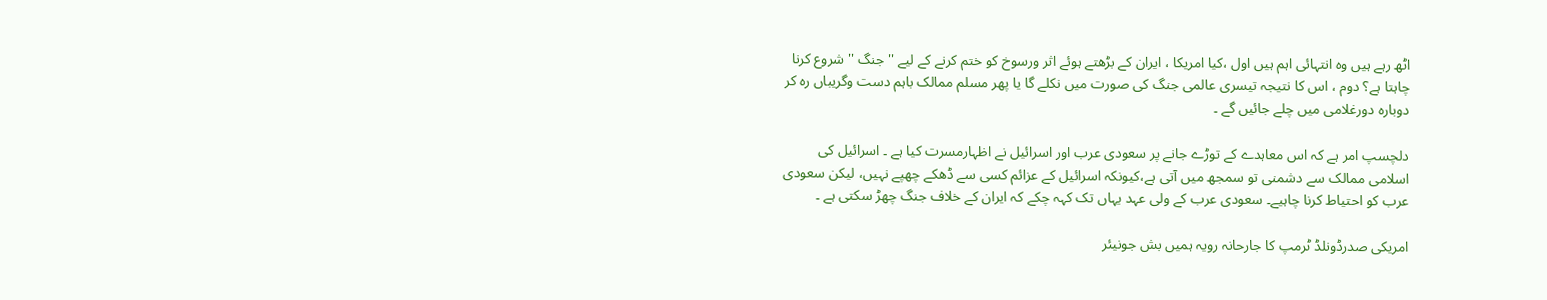اٹھ رہے ہیں وہ انتہائی اہم ہیں اول ،کیا امریکا ، ایران کے بڑھتے ہوئے اثر ورسوخ کو ختم کرنے کے لیے '' جنگ '' شروع کرنا چاہتا ہے؟ دوم ، اس کا نتیجہ تیسری عالمی جنگ کی صورت میں نکلے گا یا پھر مسلم ممالک باہم دست وگریباں رہ کر دوبارہ دورغلامی میں چلے جائیں گے ۔

دلچسپ امر ہے کہ اس معاہدے کے توڑے جانے پر سعودی عرب اور اسرائیل نے اظہارمسرت کیا ہے ۔ اسرائیل کی اسلامی ممالک سے دشمنی تو سمجھ میں آتی ہے،کیونکہ اسرائیل کے عزائم کسی سے ڈھکے چھپے نہیں، لیکن سعودی عرب کو احتیاط کرنا چاہیے۔ سعودی عرب کے ولی عہد یہاں تک کہہ چکے کہ ایران کے خلاف جنگ چھڑ سکتی ہے ۔

امریکی صدرڈونلڈ ٹرمپ کا جارحانہ رویہ ہمیں بش جونیئر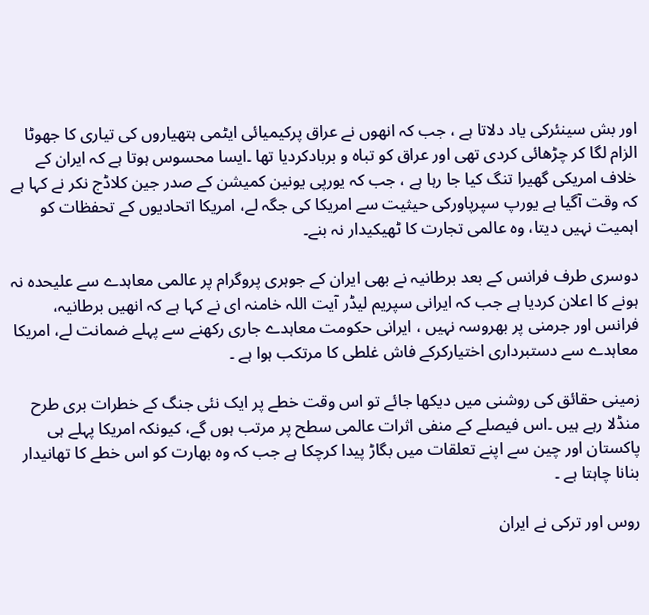اور بش سینئرکی یاد دلاتا ہے ، جب کہ انھوں نے عراق پرکیمیائی ایٹمی ہتھیاروں کی تیاری کا جھوٹا الزام لگا کر چڑھائی کردی تھی اور عراق کو تباہ و بربادکردیا تھا ۔ایسا محسوس ہوتا ہے کہ ایران کے خلاف امریکی گھیرا تنگ کیا جا رہا ہے ، جب کہ یورپی یونین کمیشن کے صدر جین کلاڈج نکر نے کہا ہے کہ وقت آگیا ہے یورپ سپرپاورکی حیثیت سے امریکا کی جگہ لے، امریکا اتحادیوں کے تحفظات کو اہمیت نہیں دیتا، وہ عالمی تجارت کا ٹھیکیدار نہ بنے۔

دوسری طرف فرانس کے بعد برطانیہ نے بھی ایران کے جوہری پروگرام پر عالمی معاہدے سے علیحدہ نہ ہونے کا اعلان کردیا ہے جب کہ ایرانی سپریم لیڈر آیت اللہ خامنہ ای نے کہا ہے کہ انھیں برطانیہ، فرانس اور جرمنی پر بھروسہ نہیں ، ایرانی حکومت معاہدے جاری رکھنے سے پہلے ضمانت لے، امریکا معاہدے سے دستبرداری اختیارکرکے فاش غلطی کا مرتکب ہوا ہے ۔

زمینی حقائق کی روشنی میں دیکھا جائے تو اس وقت خطے پر ایک نئی جنگ کے خطرات بری طرح منڈلا رہے ہیں ۔اس فیصلے کے منفی اثرات عالمی سطح پر مرتب ہوں گے، کیونکہ امریکا پہلے ہی پاکستان اور چین سے اپنے تعلقات میں بگاڑ پیدا کرچکا ہے جب کہ وہ بھارت کو اس خطے کا تھانیدار بنانا چاہتا ہے ۔

روس اور ترکی نے ایران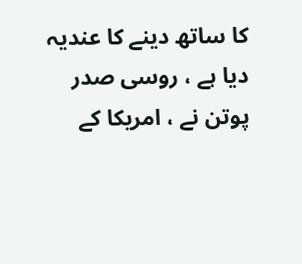کا ساتھ دینے کا عندیہ دیا ہے ، روسی صدر پوتن نے ، امریکا کے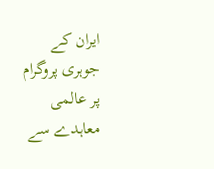ایران کے جوہری پروگرام پر عالمی معاہدے سے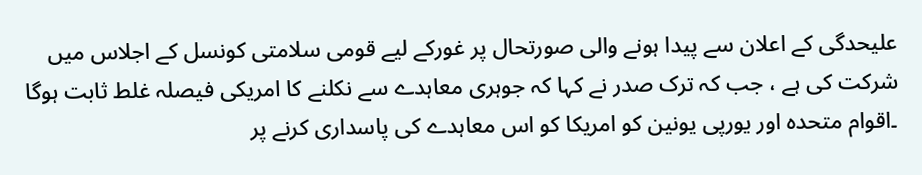علیحدگی کے اعلان سے پیدا ہونے والی صورتحال پر غورکے لیے قومی سلامتی کونسل کے اجلاس میں شرکت کی ہے ، جب کہ ترک صدر نے کہا کہ جوہری معاہدے سے نکلنے کا امریکی فیصلہ غلط ثابت ہوگا ۔اقوام متحدہ اور یورپی یونین کو امریکا کو اس معاہدے کی پاسداری کرنے پر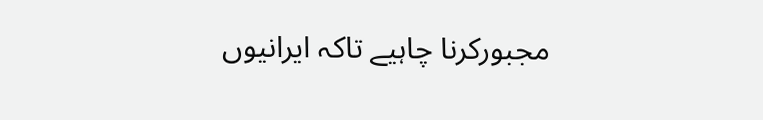مجبورکرنا چاہیے تاکہ ایرانیوں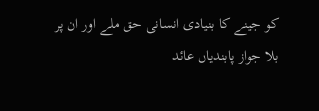کو جینے کا بنیادی انسانی حق ملے اور ان پر بلا جواز پابندیاں عائد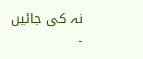نہ کی جائیں ۔